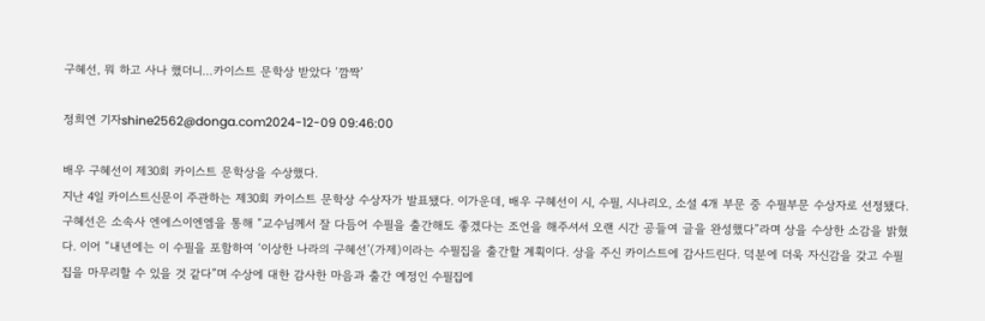구혜선, 뭐 하고 사나 했더니…카이스트 문학상 받았다 ‘깜짝’

정희연 기자shine2562@donga.com2024-12-09 09:46:00

배우 구혜선이 제30회 카이스트 문학상을 수상했다.
지난 4일 카이스트신문이 주관하는 제30회 카이스트 문학상 수상자가 발표됐다. 이가운데, 배우 구혜선이 시, 수필, 시나리오, 소설 4개 부문 중 수필부문 수상자로 선정됐다.
구혜선은 소속사 엔에스이엔엠을 통해 “교수님께서 잘 다듬어 수필을 출간해도 좋겠다는 조언을 해주셔서 오랜 시간 공들여 글을 완성했다”라며 상을 수상한 소감을 밝혔다. 이어 “내년에는 이 수필을 포함하여 ‘이상한 나라의 구혜선’(가제)이라는 수필집을 출간할 계획이다. 상을 주신 카이스트에 감사드린다. 덕분에 더욱 자신감을 갖고 수필집을 마무리할 수 있을 것 같다”며 수상에 대한 감사한 마음과 출간 예정인 수필집에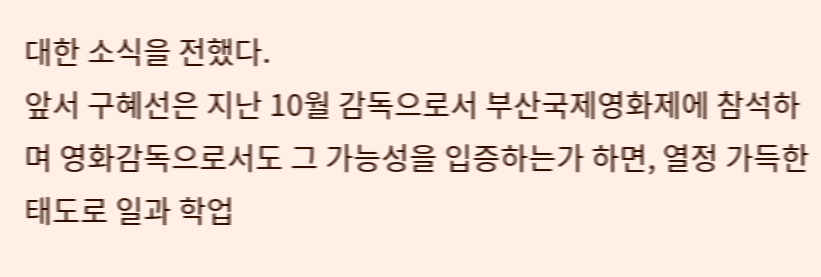대한 소식을 전했다.
앞서 구혜선은 지난 10월 감독으로서 부산국제영화제에 참석하며 영화감독으로서도 그 가능성을 입증하는가 하면, 열정 가득한 태도로 일과 학업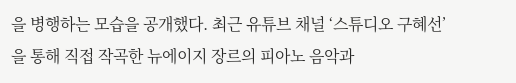을 병행하는 모습을 공개했다. 최근 유튜브 채널 ‘스튜디오 구혜선’을 통해 직접 작곡한 뉴에이지 장르의 피아노 음악과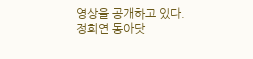영상을 공개하고 있다.
정희연 동아닷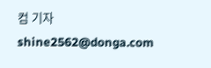컴 기자 shine2562@donga.com